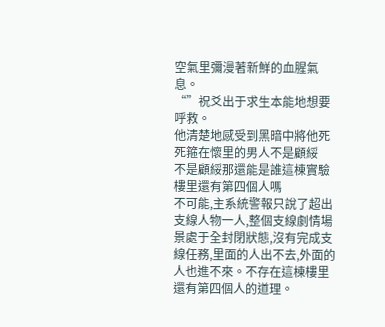空氣里彌漫著新鮮的血腥氣息。
“”祝爻出于求生本能地想要呼救。
他清楚地感受到黑暗中將他死死箍在懷里的男人不是顧綏
不是顧綏那還能是誰這棟實驗樓里還有第四個人嗎
不可能,主系統警報只說了超出支線人物一人,整個支線劇情場景處于全封閉狀態,沒有完成支線任務,里面的人出不去,外面的人也進不來。不存在這棟樓里還有第四個人的道理。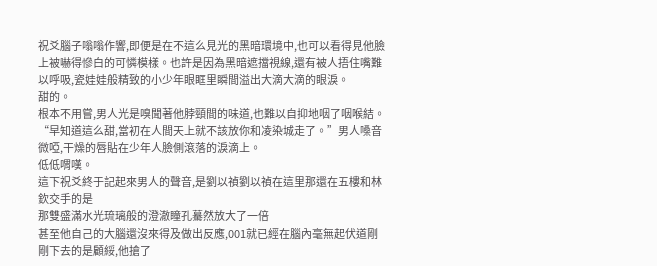祝爻腦子嗡嗡作響,即便是在不這么見光的黑暗環境中,也可以看得見他臉上被嚇得慘白的可憐模樣。也許是因為黑暗遮擋視線,還有被人捂住嘴難以呼吸,瓷娃娃般精致的小少年眼眶里瞬間溢出大滴大滴的眼淚。
甜的。
根本不用嘗,男人光是嗅聞著他脖頸間的味道,也難以自抑地咽了咽喉結。
“早知道這么甜,當初在人間天上就不該放你和凌染城走了。”男人嗓音微啞,干燥的唇貼在少年人臉側滾落的淚滴上。
低低喟嘆。
這下祝爻終于記起來男人的聲音,是劉以禎劉以禎在這里那還在五樓和林欽交手的是
那雙盛滿水光琉璃般的澄澈瞳孔驀然放大了一倍
甚至他自己的大腦還沒來得及做出反應,001就已經在腦內毫無起伏道剛剛下去的是顧綏,他搶了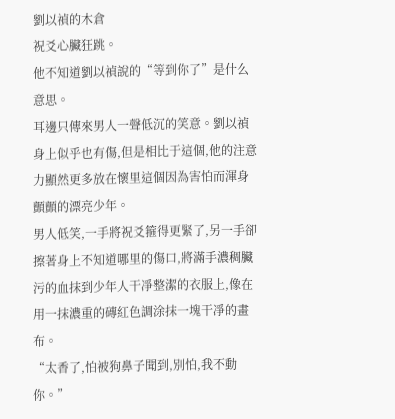劉以禎的木倉
祝爻心臟狂跳。
他不知道劉以禎說的“等到你了”是什么意思。
耳邊只傳來男人一聲低沉的笑意。劉以禎身上似乎也有傷,但是相比于這個,他的注意力顯然更多放在懷里這個因為害怕而渾身顫顫的漂亮少年。
男人低笑,一手將祝爻箍得更緊了,另一手卻擦著身上不知道哪里的傷口,將滿手濃稠臟污的血抹到少年人干凈整潔的衣服上,像在用一抹濃重的磚紅色調涂抹一塊干凈的畫布。
“太香了,怕被狗鼻子聞到,別怕,我不動你。”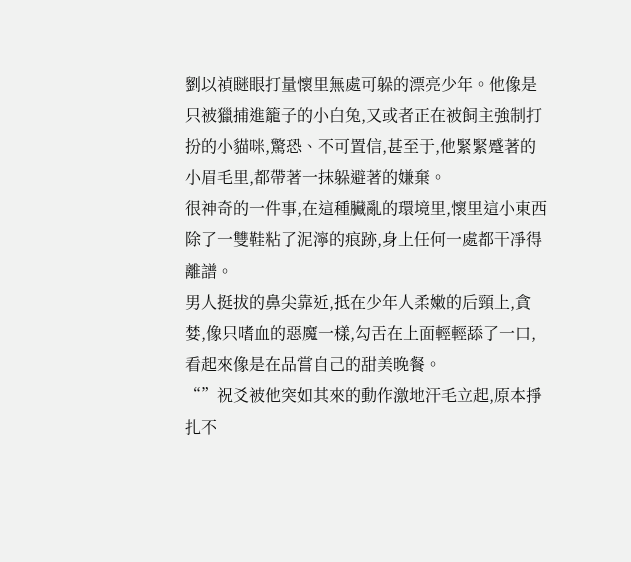劉以禎瞇眼打量懷里無處可躲的漂亮少年。他像是只被獵捕進籠子的小白兔,又或者正在被飼主強制打扮的小貓咪,驚恐、不可置信,甚至于,他緊緊蹙著的小眉毛里,都帶著一抹躲避著的嫌棄。
很神奇的一件事,在這種臟亂的環境里,懷里這小東西除了一雙鞋粘了泥濘的痕跡,身上任何一處都干凈得離譜。
男人挺拔的鼻尖靠近,抵在少年人柔嫩的后頸上,貪婪,像只嗜血的惡魔一樣,勾舌在上面輕輕舔了一口,看起來像是在品嘗自己的甜美晚餐。
“”祝爻被他突如其來的動作激地汗毛立起,原本掙扎不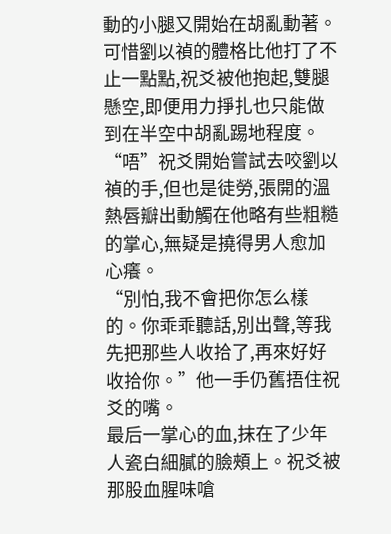動的小腿又開始在胡亂動著。
可惜劉以禎的體格比他打了不止一點點,祝爻被他抱起,雙腿懸空,即便用力掙扎也只能做到在半空中胡亂踢地程度。
“唔”祝爻開始嘗試去咬劉以禎的手,但也是徒勞,張開的溫熱唇瓣出動觸在他略有些粗糙的掌心,無疑是撓得男人愈加心癢。
“別怕,我不會把你怎么樣的。你乖乖聽話,別出聲,等我先把那些人收拾了,再來好好收拾你。”他一手仍舊捂住祝爻的嘴。
最后一掌心的血,抹在了少年人瓷白細膩的臉頰上。祝爻被那股血腥味嗆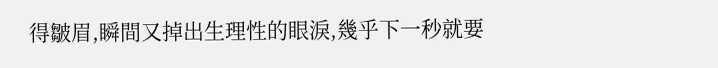得皺眉,瞬間又掉出生理性的眼淚,幾乎下一秒就要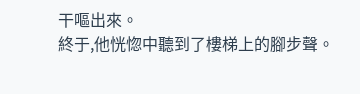干嘔出來。
終于,他恍惚中聽到了樓梯上的腳步聲。